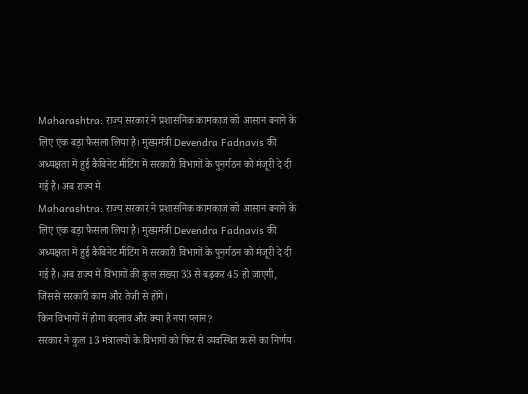Maharashtra: राज्य सरकार ने प्रशासनिक कामकाज को आसान बनाने के लिए एक बड़ा फैसला लिया है। मुख्यमंत्री Devendra Fadnavis की अध्यक्षता में हुई कैबिनेट मीटिंग में सरकारी विभागों के पुनर्गठन को मंजूरी दे दी गई है। अब राज्य मे
Maharashtra: राज्य सरकार ने प्रशासनिक कामकाज को आसान बनाने के लिए एक बड़ा फैसला लिया है। मुख्यमंत्री Devendra Fadnavis की अध्यक्षता में हुई कैबिनेट मीटिंग में सरकारी विभागों के पुनर्गठन को मंजूरी दे दी गई है। अब राज्य में विभागों की कुल संख्या 33 से बढ़कर 45 हो जाएगी, जिससे सरकारी काम और तेजी से होंगे।
किन विभागों में होगा बदलाव और क्या है नया प्लान?
सरकार ने कुल 13 मंत्रालयों के विभागों को फिर से व्यवस्थित करने का निर्णय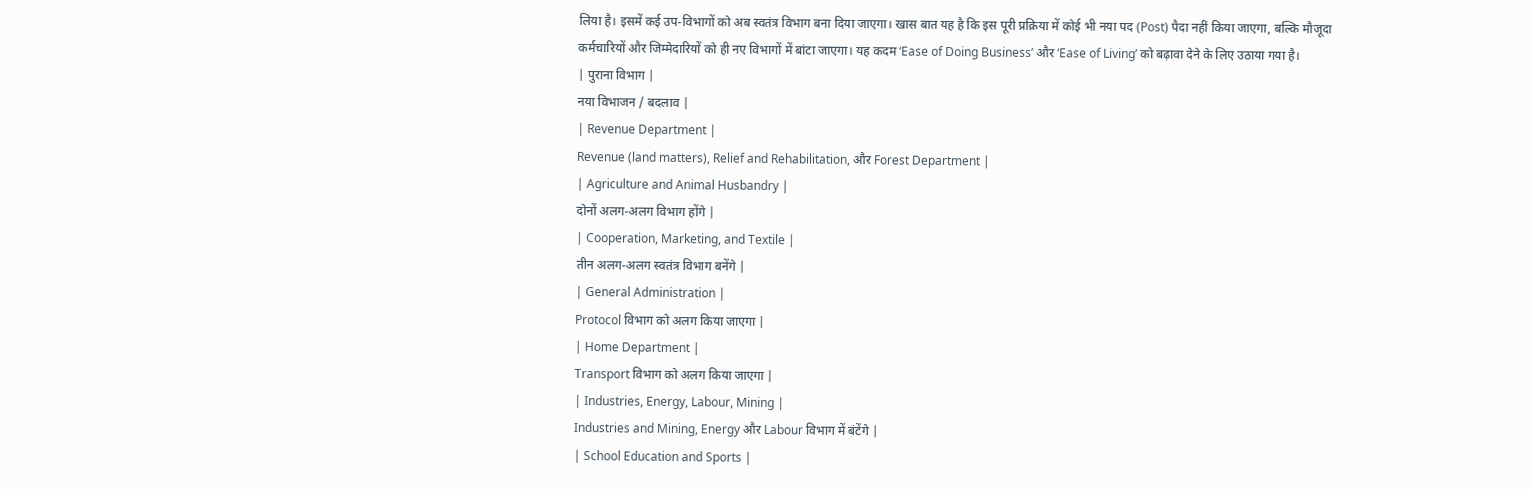लिया है। इसमें कई उप-विभागों को अब स्वतंत्र विभाग बना दिया जाएगा। खास बात यह है कि इस पूरी प्रक्रिया में कोई भी नया पद (Post) पैदा नहीं किया जाएगा, बल्कि मौजूदा कर्मचारियों और जिम्मेदारियों को ही नए विभागों में बांटा जाएगा। यह कदम ‘Ease of Doing Business’ और ‘Ease of Living’ को बढ़ावा देने के लिए उठाया गया है।
| पुराना विभाग |
नया विभाजन / बदलाव |
| Revenue Department |
Revenue (land matters), Relief and Rehabilitation, और Forest Department |
| Agriculture and Animal Husbandry |
दोनों अलग-अलग विभाग होंगे |
| Cooperation, Marketing, and Textile |
तीन अलग-अलग स्वतंत्र विभाग बनेंगे |
| General Administration |
Protocol विभाग को अलग किया जाएगा |
| Home Department |
Transport विभाग को अलग किया जाएगा |
| Industries, Energy, Labour, Mining |
Industries and Mining, Energy और Labour विभाग में बंटेंगे |
| School Education and Sports |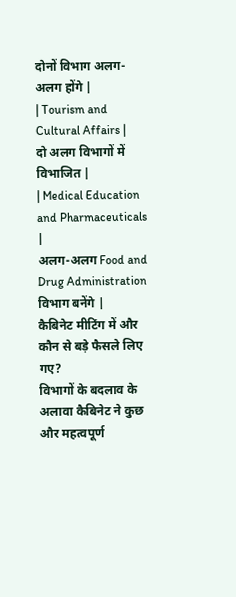दोनों विभाग अलग-अलग होंगे |
| Tourism and Cultural Affairs |
दो अलग विभागों में विभाजित |
| Medical Education and Pharmaceuticals |
अलग-अलग Food and Drug Administration विभाग बनेंगे |
कैबिनेट मीटिंग में और कौन से बड़े फैसले लिए गए?
विभागों के बदलाव के अलावा कैबिनेट ने कुछ और महत्वपूर्ण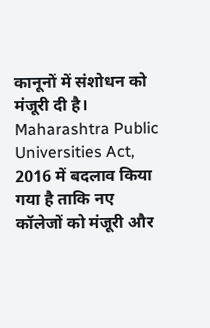कानूनों में संशोधन को मंजूरी दी है। Maharashtra Public Universities Act, 2016 में बदलाव किया गया है ताकि नए कॉलेजों को मंजूरी और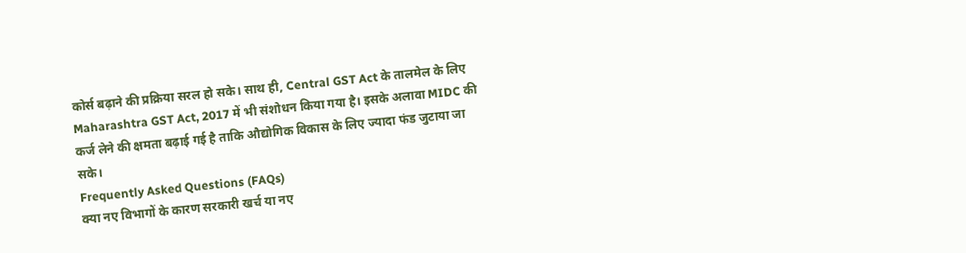कोर्स बढ़ाने की प्रक्रिया सरल हो सके। साथ ही, Central GST Act के तालमेल के लिए Maharashtra GST Act, 2017 में भी संशोधन किया गया है। इसके अलावा MIDC की कर्ज लेने की क्षमता बढ़ाई गई है ताकि औद्योगिक विकास के लिए ज्यादा फंड जुटाया जा सके।
Frequently Asked Questions (FAQs)
क्या नए विभागों के कारण सरकारी खर्च या नए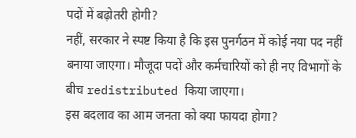पदों में बढ़ोतरी होगी?
नहीं, सरकार ने स्पष्ट किया है कि इस पुनर्गठन में कोई नया पद नहीं बनाया जाएगा। मौजूदा पदों और कर्मचारियों को ही नए विभागों के बीच redistributed किया जाएगा।
इस बदलाव का आम जनता को क्या फायदा होगा?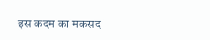इस कदम का मकसद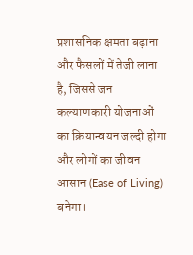प्रशासनिक क्षमता बढ़ाना और फैसलों में तेजी लाना है, जिससे जन कल्याणकारी योजनाओं का क्रियान्वयन जल्दी होगा और लोगों का जीवन आसान (Ease of Living) बनेगा।